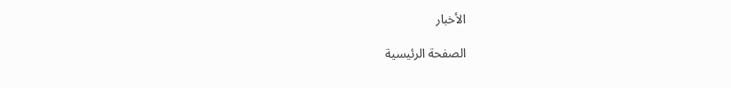الأخبار

الصفحة الرئيسية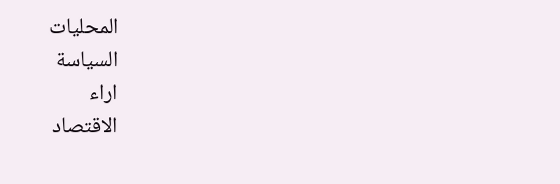المحليات
السياسة
اراء
الاقتصاد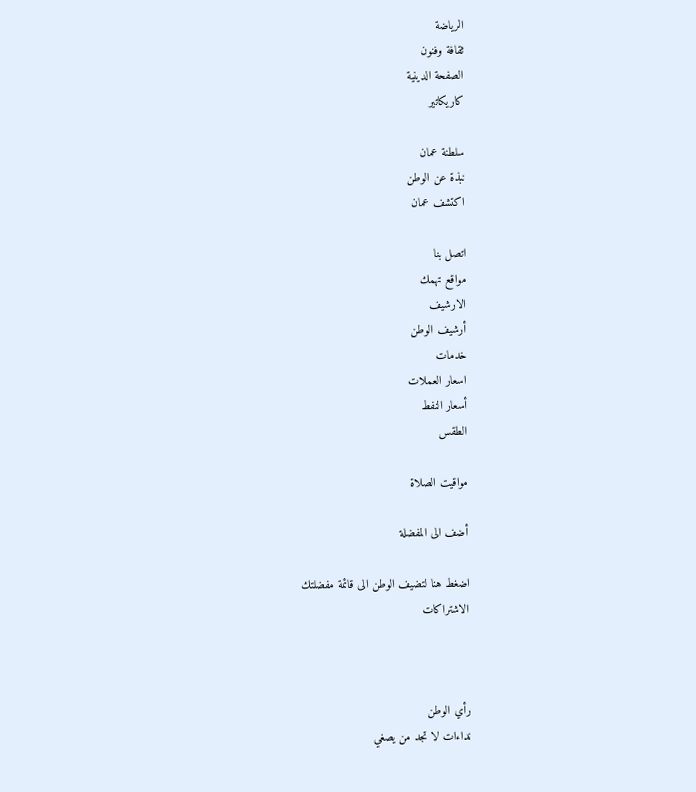الرياضة
ثقافة وفنون
الصفحة الدينية
كاريكاتير

سلطنة عمان
نبذة عن الوطن
اكتشف عمان

اتصل بنا
مواقع تهمك
الارشيف
أرشيف الوطن
خدمات
اسعار العملات
أسعار النفط
الطقس

مواقيت الصلاة

أضف الى المفضلة

اضغط هنا لتضيف الوطن الى قائمة مفضلتك
الاشتراكات



رأي الوطن
نداءات لا تجد من يصغي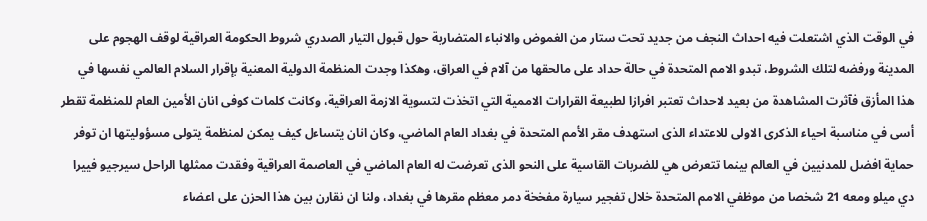في الوقت الذي اشتعلت فيه احداث النجف من جديد تحت ستار من الغموض والانباء المتضاربة حول قبول التيار الصدري شروط الحكومة العراقية لوقف الهجوم على المدينة ورفضه لتلك الشروط، تبدو الامم المتحدة في حالة حداد على مالحقها من آلام في العراق، وهكذا وجدت المنظمة الدولية المعنية بإقرار السلام العالمي نفسها في هذا المأزق فآثرت المشاهدة من بعيد لاحداث تعتبر افرازا لطبيعة القرارات الاممية التي اتخذت لتسوية الازمة العراقية، وكانت كلمات كوفى انان الأمين العام للمنظمة تقطر أسى في مناسبة احياء الذكرى الاولى للاعتداء الذى استهدف مقر الأمم المتحدة في بغداد العام الماضي، وكان انان يتساءل كيف يمكن لمنظمة يتولى مسؤوليتها ان توفر حماية افضل للمدنيين في العالم بينما تتعرض هي للضربات القاسية على النحو الذى تعرضت له العام الماضي في العاصمة العراقية وفقدت ممثلها الراحل سيرجيو فييرا دي ميلو ومعه 21 شخصا من موظفي الامم المتحدة خلال تفجير سيارة مفخخة دمر معظم مقرها في بغداد، ولنا ان نقارن بين هذا الحزن على اعضاء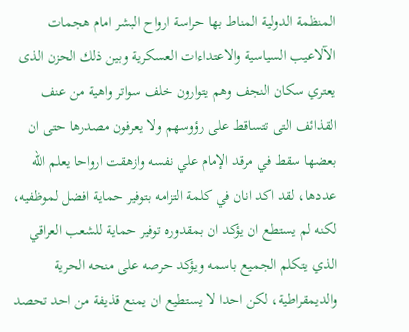المنظمة الدولية المناط بها حراسة ارواح البشر امام هجمات الآلاعيب السياسية والاعتداءات العسكرية وبين ذلك الحزن الذى يعتري سكان النجف وهم يتوارون خلف سواتر واهية من عنف القذائف التى تتساقط على رؤوسهم ولا يعرفون مصدرها حتى ان بعضها سقط في مرقد الإمام علي نفسه وازهقت ارواحا يعلم الله عددها، لقد اكد انان في كلمة التزامه بتوفير حماية افضل لموظفيه، لكنه لم يستطع ان يؤكد ان بمقدوره توفير حماية للشعب العراقي الذي يتكلم الجميع باسمه ويؤكد حرصه على منحه الحرية والديمقراطية، لكن احدا لا يستطيع ان يمنع قذيفة من احد تحصد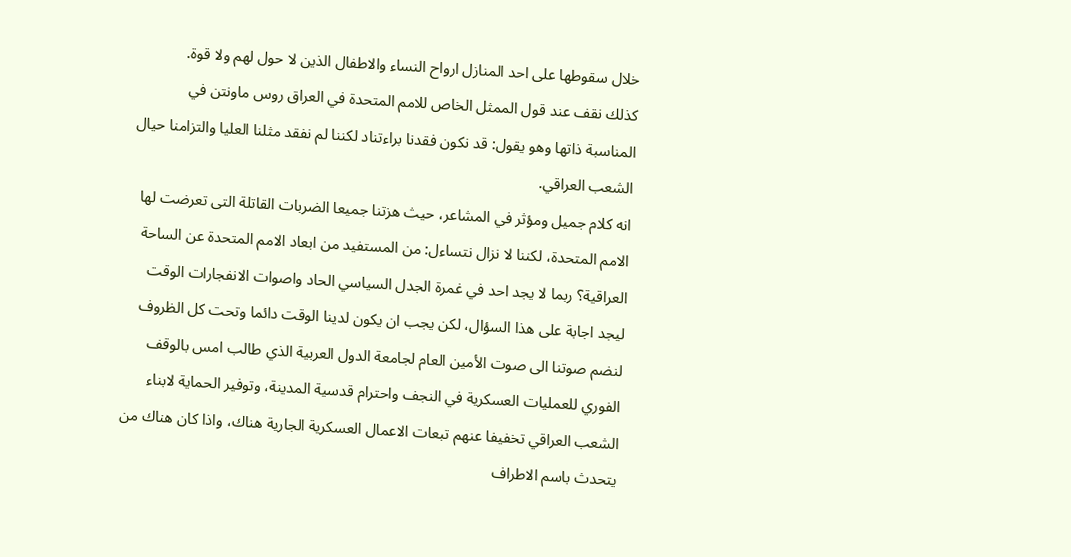خلال سقوطها على احد المنازل ارواح النساء والاطفال الذين لا حول لهم ولا قوة.
كذلك نقف عند قول الممثل الخاص للامم المتحدة في العراق روس ماونتن في المناسبة ذاتها وهو يقول: قد نكون فقدنا براءتناد لكننا لم نفقد مثلنا العليا والتزامنا حيال الشعب العراقي.
انه كلام جميل ومؤثر في المشاعر، حيث هزتنا جميعا الضربات القاتلة التى تعرضت لها الامم المتحدة، لكننا لا نزال نتساءل: من المستفيد من ابعاد الامم المتحدة عن الساحة العراقية؟ ربما لا يجد احد في غمرة الجدل السياسي الحاد واصوات الانفجارات الوقت ليجد اجابة على هذا السؤال، لكن يجب ان يكون لدينا الوقت دائما وتحت كل الظروف لنضم صوتنا الى صوت الأمين العام لجامعة الدول العربية الذي طالب امس بالوقف الفوري للعمليات العسكرية في النجف واحترام قدسية المدينة، وتوفير الحماية لابناء الشعب العراقي تخفيفا عنهم تبعات الاعمال العسكرية الجارية هناك، واذا كان هناك من يتحدث باسم الاطراف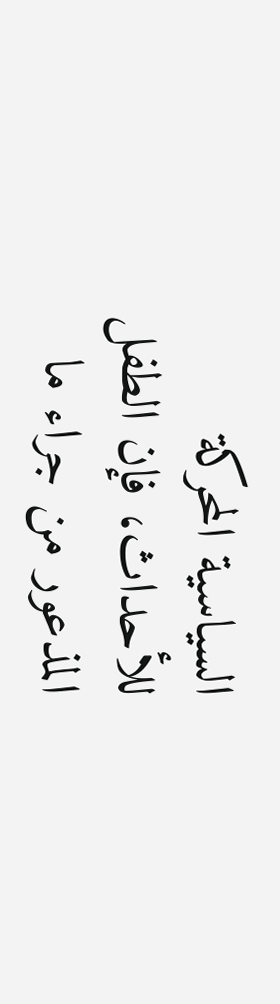السياسية المحركة للأحداث، فإن الطفل المذعور من جراء ما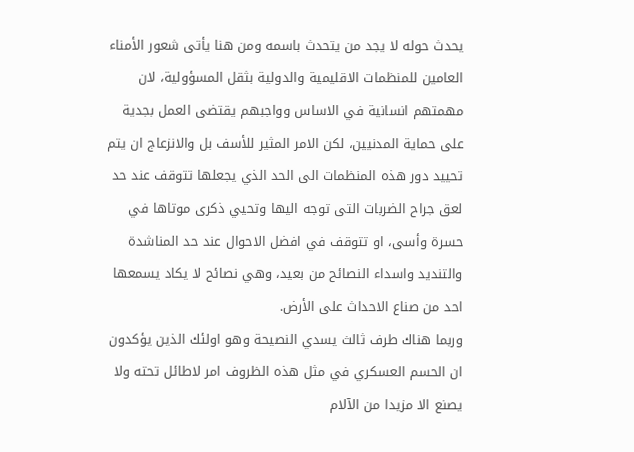يحدث حوله لا يجد من يتحدث باسمه ومن هنا يأتى شعور الأمناء العامين للمنظمات الاقليمية والدولية بثقل المسؤولية، لان مهمتهم انسانية في الاساس وواجبهم يقتضى العمل بجدية على حماية المدنيين، لكن الامر المثير للأسف بل والانزعاج ان يتم تحييد دور هذه المنظمات الى الحد الذي يجعلها تتوقف عند حد لعق جراح الضربات التى توجه اليها وتحيي ذكرى موتاها في حسرة وأسى، او تتوقف في افضل الاحوال عند حد المناشدة والتنديد واسداء النصائح من بعيد، وهي نصائح لا يكاد يسمعها احد من صناع الاحداث على الأرض.
وربما هناك طرف ثالث يسدي النصيحة وهو اولئك الذين يؤكدون ان الحسم العسكري في مثل هذه الظروف امر لاطائل تحته ولا يصنع الا مزيدا من الآلام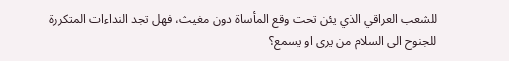للشعب العراقي الذي يئن تحت وقع المأساة دون مغيث، فهل تجد النداءات المتكررة للجنوح الى السلام من يرى او يسمع؟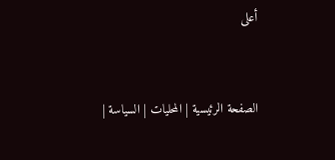أعلى


الصفحة الرئيسية | المحليات | السياسة |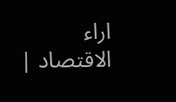اراء
الاقتصاد |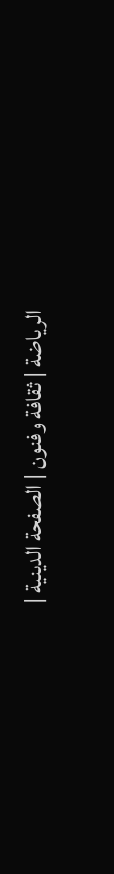الرياضة | ثقافة وفنون | الصفحة الدينية |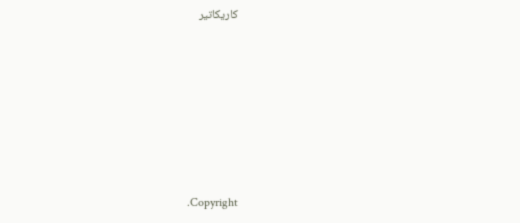كاريكاتير







.Copyright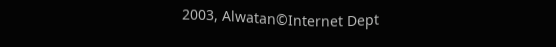2003, Alwatan©Internet Dept